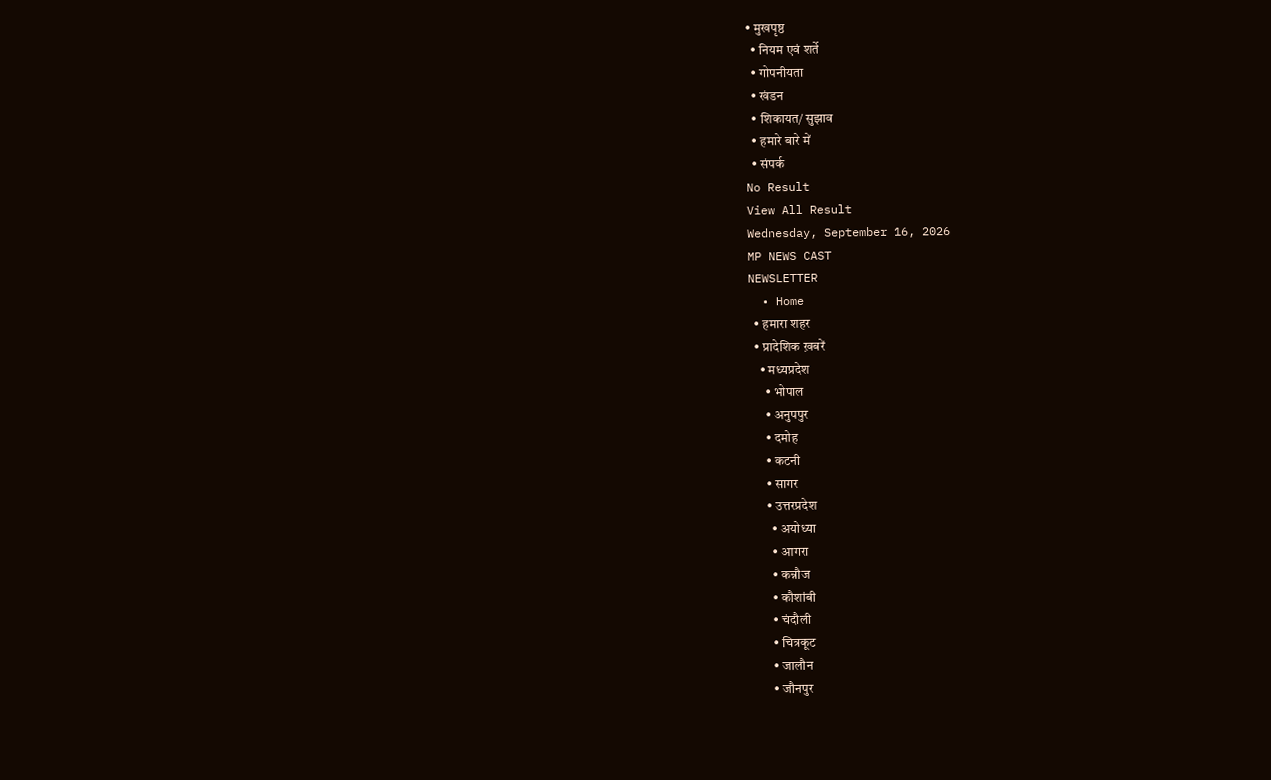• मुखपृष्ठ
  • नियम एवं शर्ते
  • गोपनीयता
  • खंडन
  • शिकायत/ सुझाव
  • हमारे बारे में
  • संपर्क
No Result
View All Result
Wednesday, September 16, 2026
MP NEWS CAST
NEWSLETTER
  • Home
  • हमारा शहर
  • प्रादेशिक ख़बरें
    • मध्यप्रदेश
      • भोपाल
      • अनुपपुर
      • दमोह
      • कटनी
      • सागर
      • उत्तरप्रदेश
        • अयोध्या
        • आगरा
        • कन्नौज
        • कौशांबी
        • चंदौली
        • चित्रकूट
        • जालौन
        • जौनपुर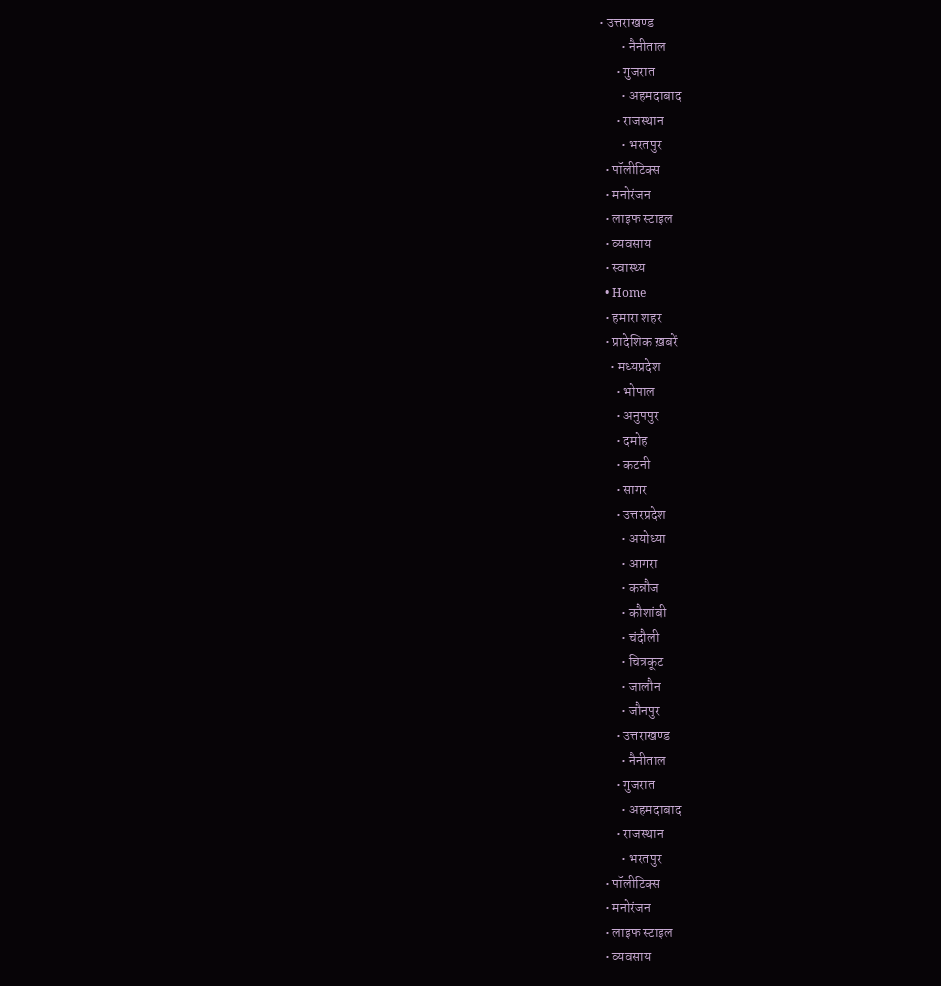• उत्तराखण्ड
        • नैनीताल
      • गुजरात
        • अहमदाबाद
      • राजस्थान
        • भरतपुर
  • पॉलीटिक्स
  • मनोरंजन
  • लाइफ स्टाइल
  • व्यवसाय
  • स्वास्थ्य
  • Home
  • हमारा शहर
  • प्रादेशिक ख़बरें
    • मध्यप्रदेश
      • भोपाल
      • अनुपपुर
      • दमोह
      • कटनी
      • सागर
      • उत्तरप्रदेश
        • अयोध्या
        • आगरा
        • कन्नौज
        • कौशांबी
        • चंदौली
        • चित्रकूट
        • जालौन
        • जौनपुर
      • उत्तराखण्ड
        • नैनीताल
      • गुजरात
        • अहमदाबाद
      • राजस्थान
        • भरतपुर
  • पॉलीटिक्स
  • मनोरंजन
  • लाइफ स्टाइल
  • व्यवसाय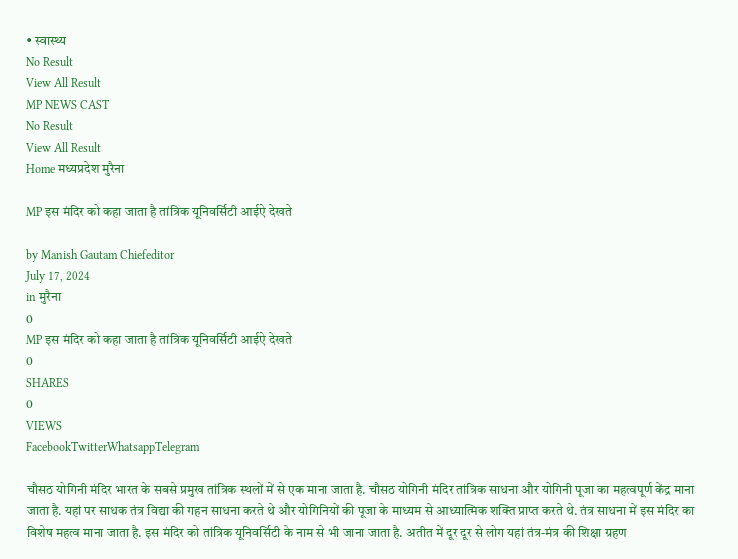• स्वास्थ्य
No Result
View All Result
MP NEWS CAST
No Result
View All Result
Home मध्यप्रदेश मुरैना

MP इस मंदिर को कहा जाता है तांत्रिक यूनिवर्सिटी आईऐ देखते

by Manish Gautam Chiefeditor
July 17, 2024
in मुरैना
0
MP इस मंदिर को कहा जाता है तांत्रिक यूनिवर्सिटी आईऐ देखते
0
SHARES
0
VIEWS
FacebookTwitterWhatsappTelegram

चौसठ योगिनी मंदिर भारत के सबसे प्रमुख तांत्रिक स्थलों में से एक माना जाता है. चौसठ योगिनी मंदिर तांत्रिक साधना और योगिनी पूजा का महत्वपूर्ण केंद्र माना जाता है. यहां पर साधक तंत्र विद्या की गहन साधना करते थे और योगिनियों की पूजा के माध्यम से आध्यात्मिक शक्ति प्राप्त करते थे. तंत्र साधना में इस मंदिर का विशेष महत्व माना जाता है. इस मंदिर को तांत्रिक यूनिवर्सिटी के नाम से भी जाना जाता है. अतीत में दूर दूर से लोग यहां तंत्र-मंत्र की शिक्षा ग्रहण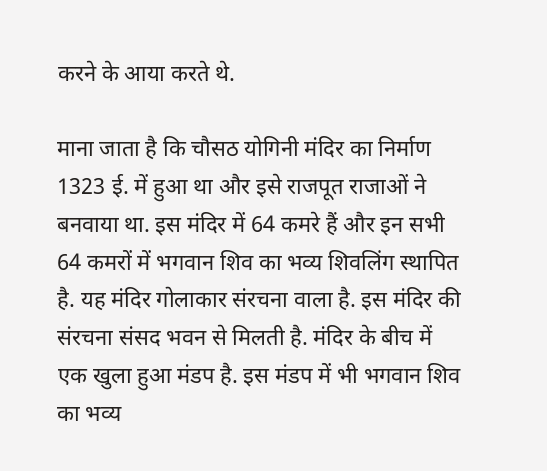करने के आया करते थे.

माना जाता है कि चौसठ योगिनी मंदिर का निर्माण 1323 ई. में हुआ था और इसे राजपूत राजाओं ने बनवाया था. इस मंदिर में 64 कमरे हैं और इन सभी 64 कमरों में भगवान शिव का भव्य शिवलिंग स्थापित है. यह मंदिर गोलाकार संरचना वाला है. इस मंदिर की संरचना संसद भवन से मिलती है. मंदिर के बीच में एक खुला हुआ मंडप है. इस मंडप में भी भगवान शिव का भव्य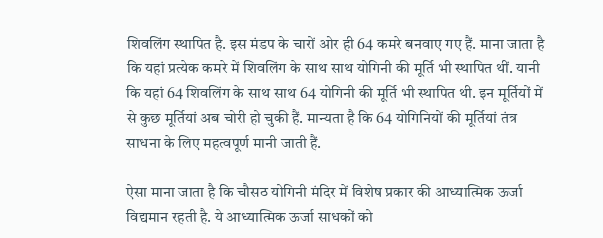शिवलिंग स्थापित है. इस मंडप के चारों ओर ही 64 कमरे बनवाए गए हैं. माना जाता है कि यहां प्रत्येक कमरे में शिवलिंग के साथ साथ योगिनी की मूर्ति भी स्थापित थीं. यानी कि यहां 64 शिवलिंग के साथ साथ 64 योगिनी की मूर्ति भी स्थापित थी. इन मूर्तियों में से कुछ मूर्तियां अब चोरी हो चुकी हैं. मान्यता है कि 64 योगिनियों की मूर्तियां तंत्र साधना के लिए महत्वपूर्ण मानी जाती हैं.

ऐसा माना जाता है कि चौसठ योगिनी मंदिर में विशेष प्रकार की आध्यात्मिक ऊर्जा विद्यमान रहती है. ये आध्यात्मिक ऊर्जा साधकों को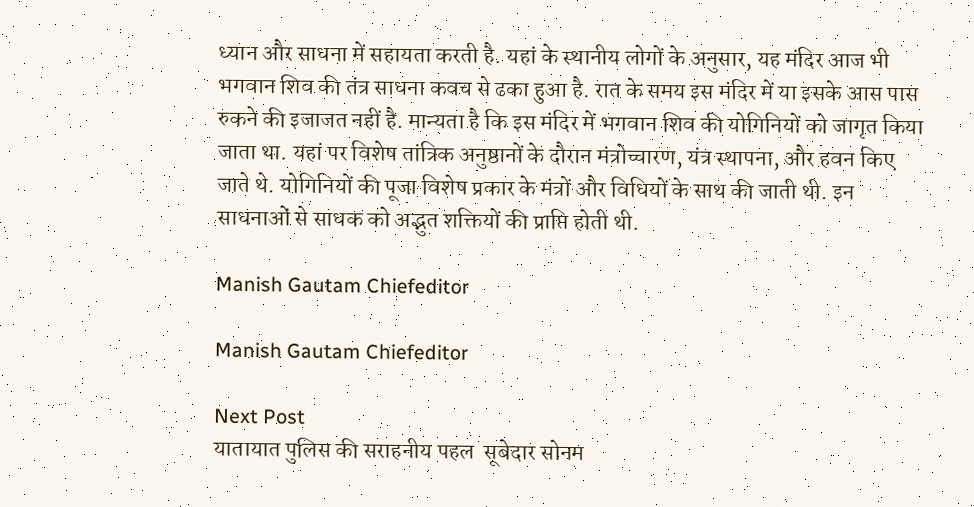ध्यान और साधना में सहायता करती है. यहां के स्थानीय लोगों के अनुसार, यह मंदिर आज भी भगवान शिव की तंत्र साधना कवच से ढका हुआ है. रात के समय इस मंदिर में या इसके आस पास रुकने की इजाजत नहीं है. मान्यता है कि इस मंदिर में भगवान शिव की योगिनियों को जागृत किया जाता था. यहां पर विशेष तांत्रिक अनुष्ठानों के दौरान मंत्रोच्चारण, यंत्र स्थापना, और हवन किए जाते थे. योगिनियों की पूजा विशेष प्रकार के मंत्रों और विधियों के साथ की जाती थी. इन साधनाओं से साधक को अद्भुत शक्तियों की प्राप्ति होती थी.

Manish Gautam Chiefeditor

Manish Gautam Chiefeditor

Next Post
यातायात पुलिस की सराहनीय पहल  सूबेदार सोनम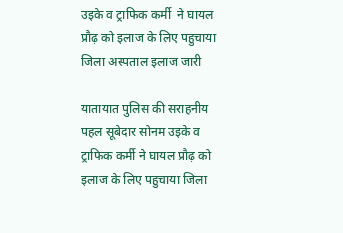उइके व ट्राफिक कर्मी  ने घायल प्रौढ़ को इलाज के लिए पहुचाया जिला अस्पताल इलाज जारी

यातायात पुलिस की सराहनीय पहल सूबेदार सोनम उइके व ट्राफिक कर्मी ने घायल प्रौढ़ को इलाज के लिए पहुचाया जिला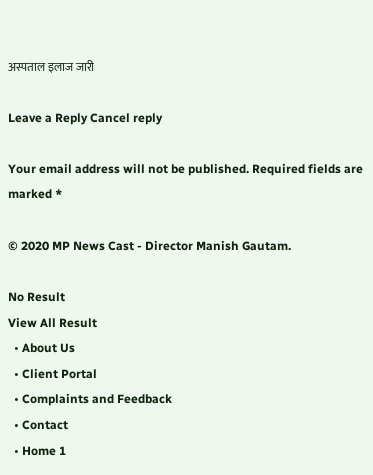अस्पताल इलाज जारी

Leave a Reply Cancel reply

Your email address will not be published. Required fields are marked *

© 2020 MP News Cast - Director Manish Gautam.

No Result
View All Result
  • About Us
  • Client Portal
  • Complaints and Feedback
  • Contact
  • Home 1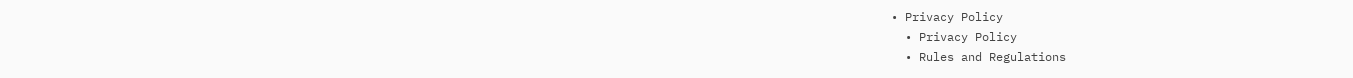• Privacy Policy
  • Privacy Policy
  • Rules and Regulations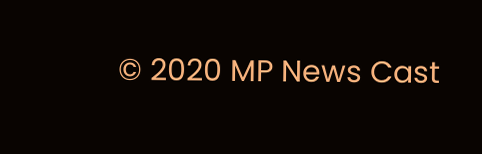© 2020 MP News Cast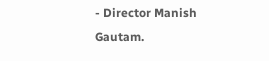- Director Manish Gautam.